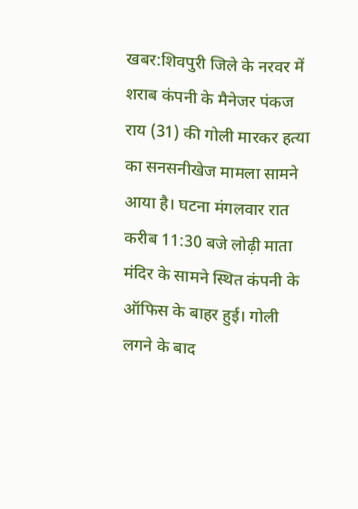खबर:शिवपुरी जिले के नरवर में शराब कंपनी के मैनेजर पंकज राय (31) की गोली मारकर हत्या का सनसनीखेज मामला सामने आया है। घटना मंगलवार रात करीब 11:30 बजे लोढ़ी माता मंदिर के सामने स्थित कंपनी के ऑफिस के बाहर हुई। गोली लगने के बाद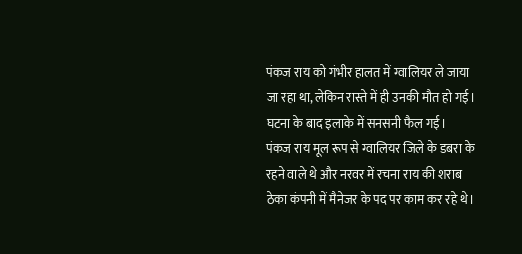पंकज राय को गंभीर हालत में ग्वालियर ले जाया जा रहा था, लेकिन रास्ते में ही उनकी मौत हो गई। घटना के बाद इलाके में सनसनी फैल गई।
पंकज राय मूल रूप से ग्वालियर जिले के डबरा के रहने वाले थे और नरवर में रचना राय की शराब ठेका कंपनी में मैनेजर के पद पर काम कर रहे थे।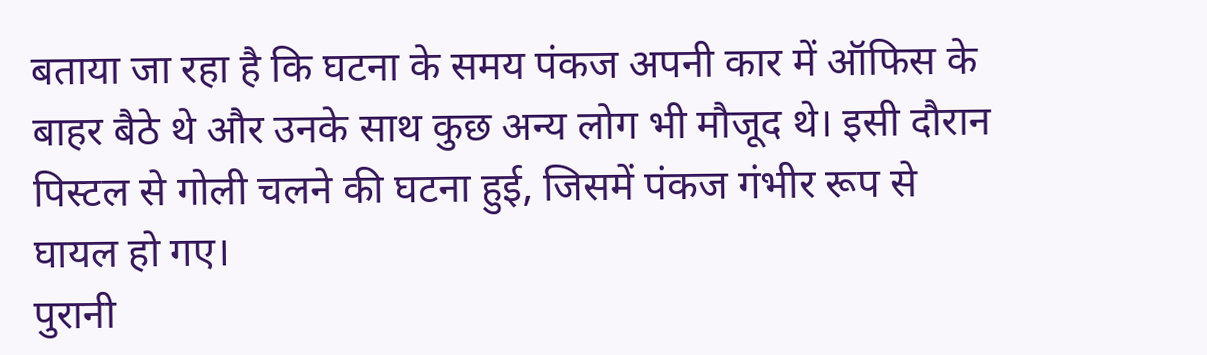बताया जा रहा है कि घटना के समय पंकज अपनी कार में ऑफिस के बाहर बैठे थे और उनके साथ कुछ अन्य लोग भी मौजूद थे। इसी दौरान पिस्टल से गोली चलने की घटना हुई, जिसमें पंकज गंभीर रूप से घायल हो गए।
पुरानी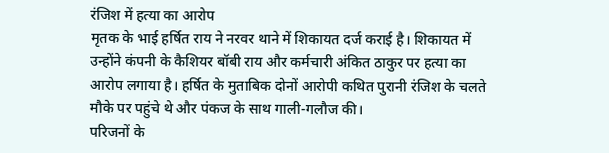रंजिश में हत्या का आरोप
मृतक के भाई हर्षित राय ने नरवर थाने में शिकायत दर्ज कराई है। शिकायत में उन्होंने कंपनी के कैशियर बॉबी राय और कर्मचारी अंकित ठाकुर पर हत्या का आरोप लगाया है। हर्षित के मुताबिक दोनों आरोपी कथित पुरानी रंजिश के चलते मौके पर पहुंचे थे और पंकज के साथ गाली-गलौज की।
परिजनों के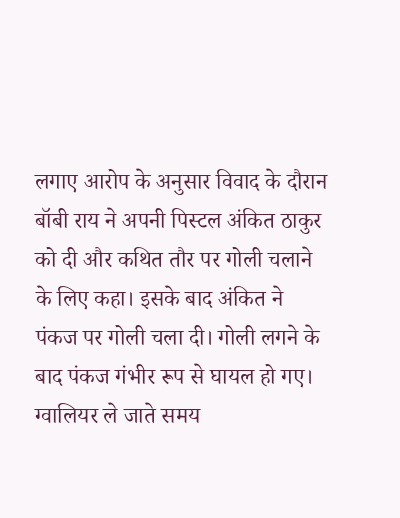लगाए आरोप के अनुसार विवाद के दौरान बॉबी राय ने अपनी पिस्टल अंकित ठाकुर को दी और कथित तौर पर गोली चलाने के लिए कहा। इसके बाद अंकित ने पंकज पर गोली चला दी। गोली लगने के बाद पंकज गंभीर रूप से घायल हो गए।
ग्वालियर ले जाते समय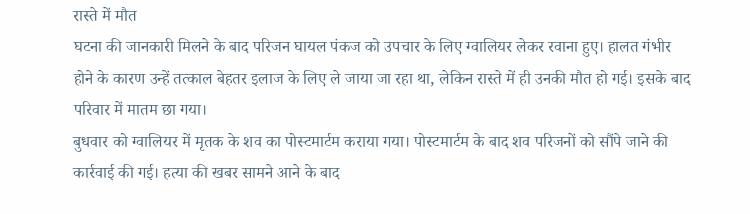रास्ते में मौत
घटना की जानकारी मिलने के बाद परिजन घायल पंकज को उपचार के लिए ग्वालियर लेकर रवाना हुए। हालत गंभीर होने के कारण उन्हें तत्काल बेहतर इलाज के लिए ले जाया जा रहा था, लेकिन रास्ते में ही उनकी मौत हो गई। इसके बाद परिवार में मातम छा गया।
बुधवार को ग्वालियर में मृतक के शव का पोस्टमार्टम कराया गया। पोस्टमार्टम के बाद शव परिजनों को सौंपे जाने की कार्रवाई की गई। हत्या की खबर सामने आने के बाद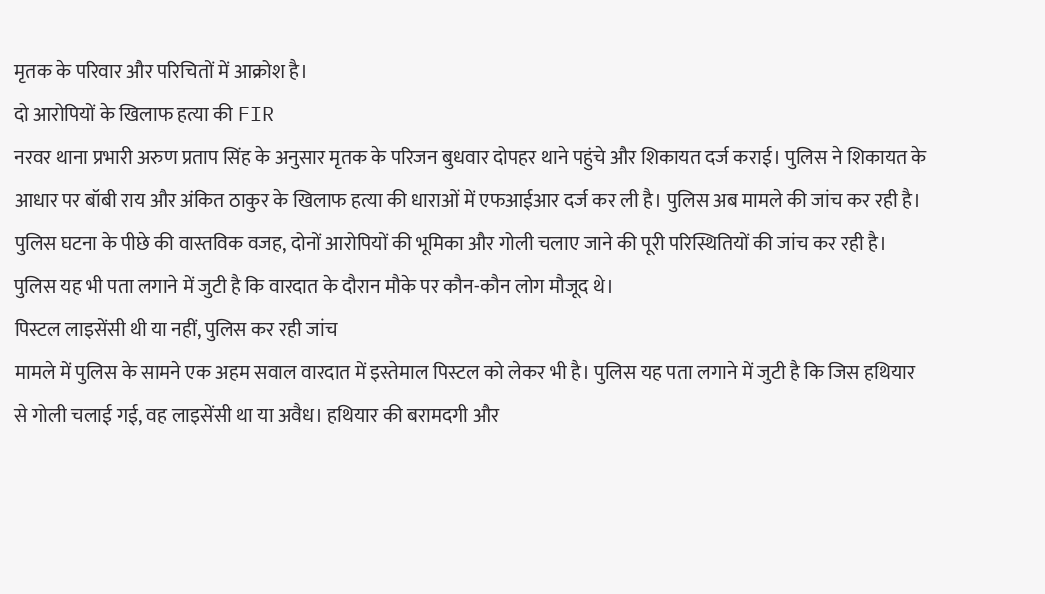मृतक के परिवार और परिचितों में आक्रोश है।
दो आरोपियों के खिलाफ हत्या की FIR
नरवर थाना प्रभारी अरुण प्रताप सिंह के अनुसार मृतक के परिजन बुधवार दोपहर थाने पहुंचे और शिकायत दर्ज कराई। पुलिस ने शिकायत के आधार पर बॉबी राय और अंकित ठाकुर के खिलाफ हत्या की धाराओं में एफआईआर दर्ज कर ली है। पुलिस अब मामले की जांच कर रही है।
पुलिस घटना के पीछे की वास्तविक वजह, दोनों आरोपियों की भूमिका और गोली चलाए जाने की पूरी परिस्थितियों की जांच कर रही है। पुलिस यह भी पता लगाने में जुटी है कि वारदात के दौरान मौके पर कौन-कौन लोग मौजूद थे।
पिस्टल लाइसेंसी थी या नहीं, पुलिस कर रही जांच
मामले में पुलिस के सामने एक अहम सवाल वारदात में इस्तेमाल पिस्टल को लेकर भी है। पुलिस यह पता लगाने में जुटी है कि जिस हथियार से गोली चलाई गई, वह लाइसेंसी था या अवैध। हथियार की बरामदगी और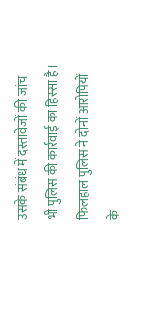उसके संबंध में दस्तावेजों की जांच भी पुलिस की कार्रवाई का हिस्सा है।
फिलहाल पुलिस ने दोनों आरोपियों के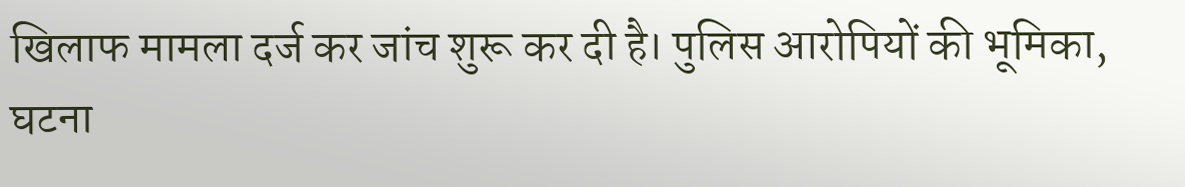खिलाफ मामला दर्ज कर जांच शुरू कर दी है। पुलिस आरोपियों की भूमिका, घटना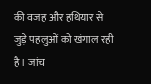की वजह और हथियार से जुड़े पहलुओं को खंगाल रही है। जांच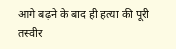आगे बढ़ने के बाद ही हत्या की पूरी तस्वीर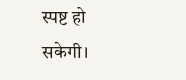स्पष्ट हो सकेगी।